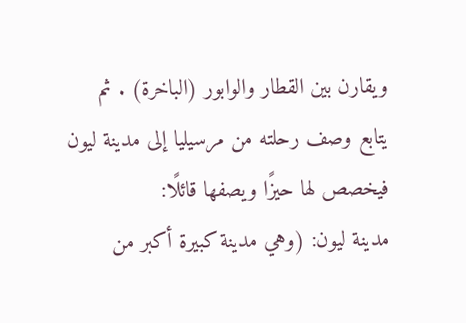ويقارن بين القطار والوابور (الباخرة) . ثم يتابع وصف رحلته من مرسيليا إلى مدينة ليون فيخصص لها حيزًا ويصفها قائلًا:
مدينة ليون: (وهي مدينة كبيرة أكبر من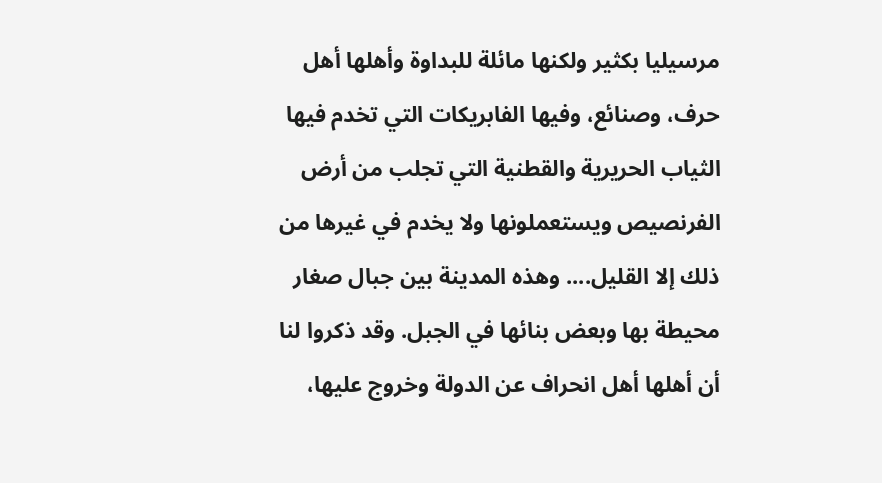مرسيليا بكثير ولكنها مائلة للبداوة وأهلها أهل حرف، وصنائع، وفيها الفابريكات التي تخدم فيها الثياب الحريرية والقطنية التي تجلب من أرض الفرنصيص ويستعملونها ولا يخدم في غيرها من ذلك إلا القليل.... وهذه المدينة بين جبال صغار محيطة بها وبعض بنائها في الجبل. وقد ذكروا لنا أن أهلها أهل انحراف عن الدولة وخروج عليها،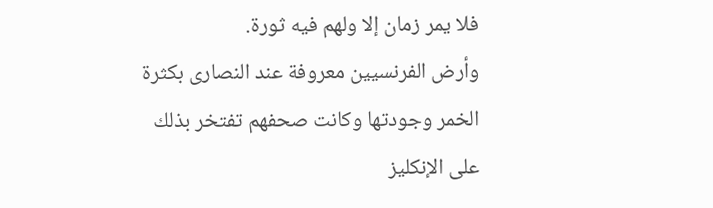فلا يمر زمان إلا ولهم فيه ثورة.
وأرض الفرنسيين معروفة عند النصارى بكثرة الخمر وجودتها وكانت صحفهم تفتخر بذلك على الإنكليز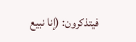فيتذكرون: (إنا نبيع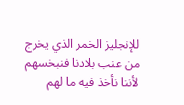للإنجليز الخمر الذي يخرج من عنب بلادنا فنبخسهم لأننا نأخذ فيه ما لهم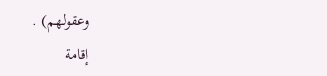وعقولهم) .
إقامة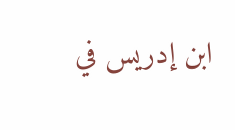ابن إدريس في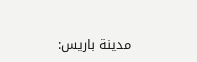مدينة باريس: